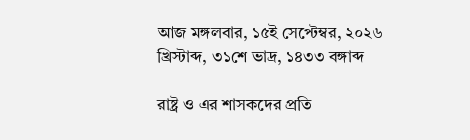আজ মঙ্গলবার, ১৫ই সেপ্টেম্বর, ২০২৬ খ্রিস্টাব্দ, ৩১শে ভাদ্র, ১৪৩৩ বঙ্গাব্দ

রাষ্ট্র ও এর শাসকদের প্রতি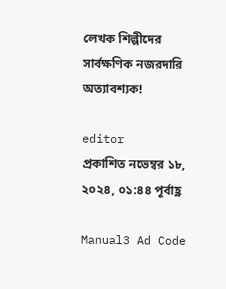লেখক শিল্পীদের সার্বক্ষণিক নজরদারি অত্যাবশ্যক!

editor
প্রকাশিত নভেম্বর ১৮, ২০২৪, ০১:৪৪ পূর্বাহ্ণ

Manual3 Ad Code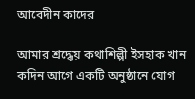আবেদীন কাদের

আমার শ্রদ্ধেয় কথাশিল্পী ইসহাক খান কদিন আগে একটি অনুষ্ঠানে যোগ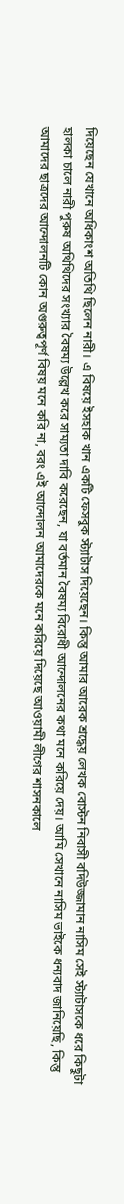দিয়েছেন যেখানে অধিকাংশ অতিথি ছিলেন নারী। এ বিষয়ে ইসহাক খান একটি ফেসবুক স্ট্যাটাস দিয়েছেন। কিন্তু আমার আরেক শ্রদ্ধেয় লেখক বোস্টন নিবাসী বদিউজ্জামান নাসিম সেই স্ট্যাটাসকে ধরে কিছুটা হালকা চালে নারী পুরুষ অথিথিদের সংখ্যার বৈষম্য উল্লেখ করে সাম্যতা দাবি করেছেন, যা বর্তমান বৈষম্য বিরোধী আন্দোলনের কথা মনে করিয়ে দেয়। আমি সেখানে নাসিম ভাইকে ধন্যবাদ জানিয়েছি, কিন্তু আমাদের ছাত্রদের আন্দোলনটি কোন অগুরুত্বপূর্ণ বিষয় মনে করি না, বরং এই আন্দোলন আমাদেরকে মনে করিয়ে দিয়েছে আওয়ামী লীগের শাসনকালে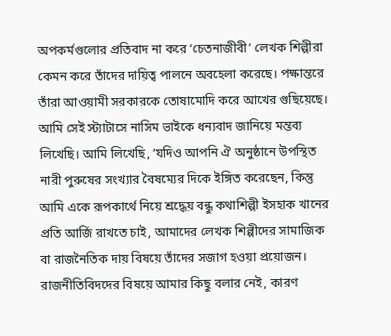অপকর্মগুলোর প্রতিবাদ না করে ‘চেতনাজীবী’ লেখক শিল্পীরা কেমন করে তাঁদের দায়িত্ব পালনে অবহেলা করেছে। পক্ষান্তরে তাঁরা আওয়ামী সরকারকে তোষামোদি করে আখের গুছিয়েছে।
আমি সেই স্ট্যাটাসে নাসিম ভাইকে ধন্যবাদ জানিয়ে মন্তব্য লিখেছি। আমি লিখেছি, ‘যদিও আপনি ঐ অনুষ্ঠানে উপস্থিত নারী পুরুষের সংখ্যার বৈষম্যের দিকে ইঙ্গিত করেছেন, কিন্তু আমি একে রূপকার্থে নিয়ে শ্রদ্ধেয় বন্ধু কথাশিল্পী ইসহাক খানের প্রতি আর্জি রাখতে চাই, আমাদের লেখক শিল্পীদের সামাজিক বা রাজনৈতিক দায় বিষয়ে তাঁদের সজাগ হওয়া প্রয়োজন। রাজনীতিবিদদের বিষয়ে আমার কিছু বলার নেই, কারণ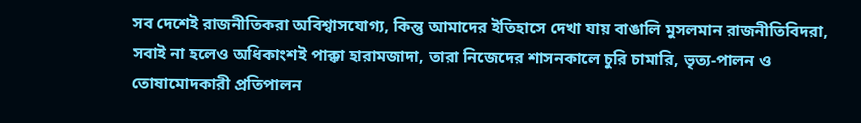সব দেশেই রাজনীতিকরা অবিশ্বাসযোগ্য, কিন্তু আমাদের ইতিহাসে দেখা যায় বাঙালি মুসলমান রাজনীতিবিদরা, সবাই না হলেও অধিকাংশই পাক্কা হারামজাদা, তারা নিজেদের শাসনকালে চুরি চামারি, ভৃত্য-পালন ও তোষামোদকারী প্রতিপালন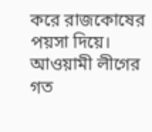করে রাজকোষের পয়সা দিয়ে। আওয়ামী লীগের গত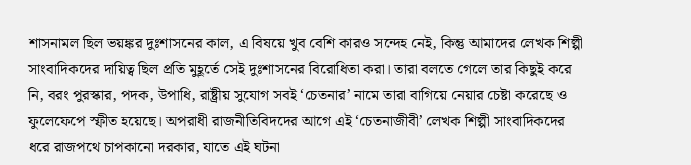শাসনামল ছিল ভয়ঙ্কর দুঃশাসনের কাল, এ বিষয়ে খুব বেশি কারও সন্দেহ নেই, কিন্তু আমাদের লেখক শিল্পী সাংবাদিকদের দায়িত্ব ছিল প্রতি মুহূর্তে সেই দুঃশাসনের বিরোধিতা করা। তারা বলতে গেলে তার কিছুই করে নি, বরং পুরস্কার, পদক, উপাধি, রাষ্ট্রীয় সুযোগ সবই ‘চেতনার’ নামে তারা বাগিয়ে নেয়ার চেষ্টা করেছে ও ফুলেফেপে স্ফীত হয়েছে। অপরাধী রাজনীতিবিদদের আগে এই ‘চেতনাজীবী’ লেখক শিল্পী সাংবাদিকদের ধরে রাজপথে চাপকানো দরকার, যাতে এই ঘটনা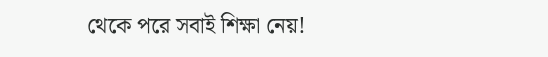থেকে পরে সবাই শিক্ষা নেয়!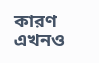কারণ এখনও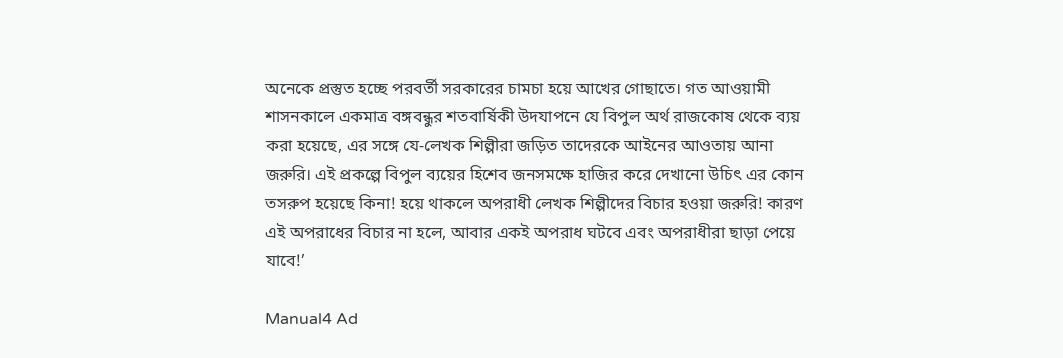অনেকে প্রস্তুত হচ্ছে পরবর্তী সরকারের চামচা হয়ে আখের গোছাতে। গত আওয়ামী শাসনকালে একমাত্র বঙ্গবন্ধুর শতবার্ষিকী উদযাপনে যে বিপুল অর্থ রাজকোষ থেকে ব্যয় করা হয়েছে, এর সঙ্গে যে-লেখক শিল্পীরা জড়িত তাদেরকে আইনের আওতায় আনা জরুরি। এই প্রকল্পে বিপুল ব্যয়ের হিশেব জনসমক্ষে হাজির করে দেখানো উচিৎ এর কোন তসরুপ হয়েছে কিনা! হয়ে থাকলে অপরাধী লেখক শিল্পীদের বিচার হওয়া জরুরি! কারণ এই অপরাধের বিচার না হলে, আবার একই অপরাধ ঘটবে এবং অপরাধীরা ছাড়া পেয়ে যাবে!’

Manual4 Ad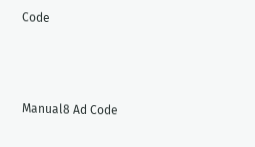Code



Manual8 Ad Code